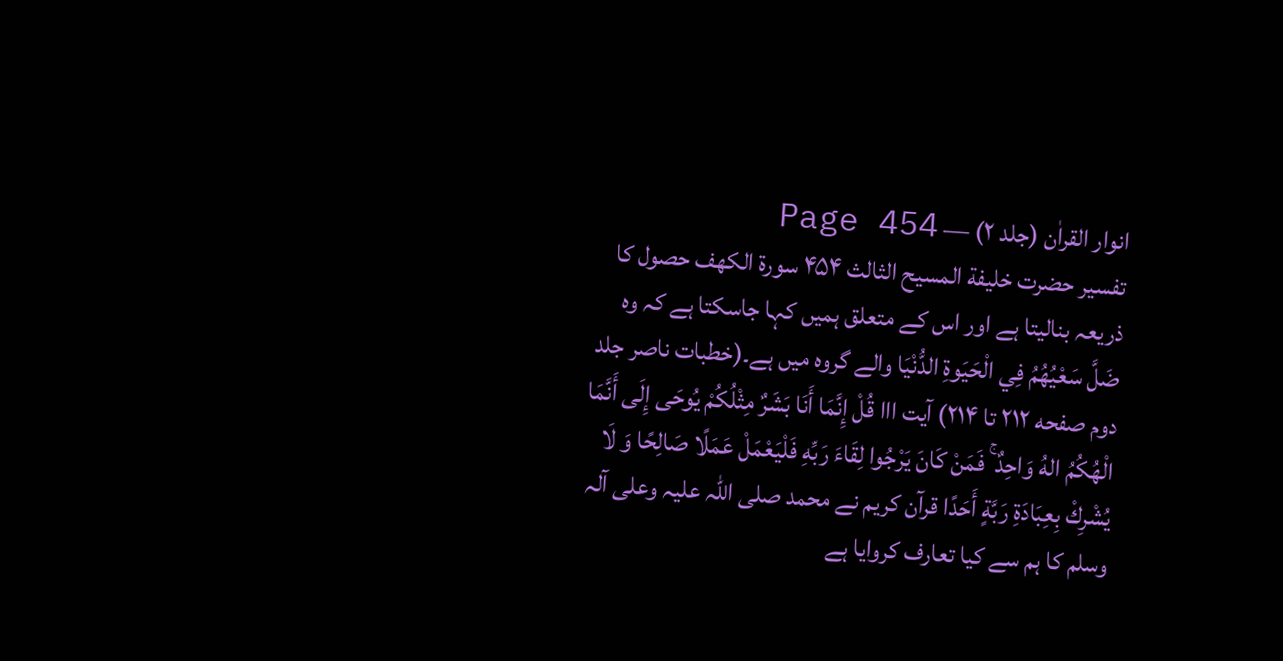انوار القراٰن (جلد ۲) — Page 454
تفسیر حضرت خلیفة المسیح الثالث ۴۵۴ سورة الكهف حصول کا ذریعہ بنالیتا ہے اور اس کے متعلق ہمیں کہا جاسکتا ہے کہ وہ ضَلَّ سَعْيُهُمُ فِي الْحَيَوةِ الدُّنْيَا والے گروہ میں ہے۔(خطبات ناصر جلد دوم صفحه ۲۱۲ تا ۲۱۴) آیت ااا قُلْ إِنَّمَا أَنَا بَشَرٌ مِثْلُكُمْ يُوحَى إِلَى أَنَّمَا الْهُكُمُ الهُ وَاحِدٌ ۚ فَمَنْ كَانَ يَرْجُوا لِقَاءَ رَبِّهِ فَلْيَعْمَلْ عَمَلًا صَالِحًا وَ لَا يُشْرِكْ بِعِبَادَةِ رَبَّةٍ أَحَدًا قرآن کریم نے محمد صلی اللہ علیہ وعلی آلہ وسلم کا ہم سے کیا تعارف کروایا ہے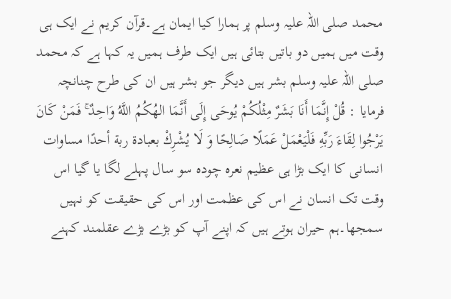محمد صلی اللہ علیہ وسلم پر ہمارا کیا ایمان ہے۔قرآن کریم نے ایک ہی وقت میں ہمیں دو باتیں بتائی ہیں ایک طرف ہمیں یہ کہا ہے کہ محمد صلی اللہ علیہ وسلم بشر ہیں دیگر جو بشر ہیں ان کی طرح چنانچہ فرمایا : قُلْ إِنَّمَا أَنَا بَشَرٌ مِثْلُكُمْ يُوحَى إِلَى أَنَّمَا الهُكُمُ اللَّهُ وَاحِدٌ ۚ فَمَنْ كَانَ يَرْجُوا لِقَاءَ رَبِّهِ فَلْيَعْمَلْ عَمَلًا صَالِحًا وَ لَا يُشْرِكْ بعبادة ربة أحدًا مساوات انسانی کا ایک بڑا ہی عظیم نعرہ چودہ سو سال پہلے لگا یا گیا اس وقت تک انسان نے اس کی عظمت اور اس کی حقیقت کو نہیں سمجھا۔ہم حیران ہوتے ہیں کہ اپنے آپ کو بڑے بڑے عقلمند کہنے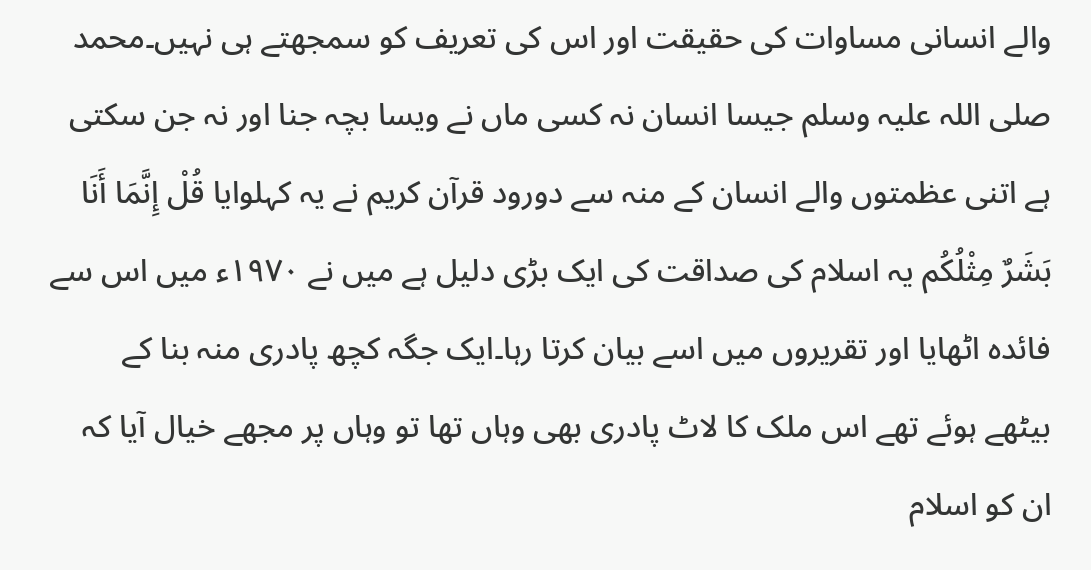والے انسانی مساوات کی حقیقت اور اس کی تعریف کو سمجھتے ہی نہیں۔محمد صلی اللہ علیہ وسلم جیسا انسان نہ کسی ماں نے ویسا بچہ جنا اور نہ جن سکتی ہے اتنی عظمتوں والے انسان کے منہ سے دورود قرآن کریم نے یہ کہلوایا قُلْ إِنَّمَا أَنَا بَشَرٌ مِثْلُكُم یہ اسلام کی صداقت کی ایک بڑی دلیل ہے میں نے ۱۹۷۰ء میں اس سے فائدہ اٹھایا اور تقریروں میں اسے بیان کرتا رہا۔ایک جگہ کچھ پادری منہ بنا کے بیٹھے ہوئے تھے اس ملک کا لاٹ پادری بھی وہاں تھا تو وہاں پر مجھے خیال آیا کہ ان کو اسلام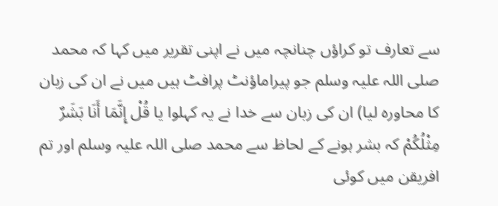سے تعارف تو کراؤں چنانچہ میں نے اپنی تقریر میں کہا کہ محمد صلی اللہ علیہ وسلم جو پیراماؤنٹ پرافٹ ہیں میں نے ان کی زبان کا محاورہ لیا) ان کی زبان سے خدا نے یہ کہلوا یا قُلْ إِنَّمَا أَنَا بَشَرٌ مِثْلُكُمْ کہ بشر ہونے کے لحاظ سے محمد صلی اللہ علیہ وسلم اور تم افریقن میں کوئی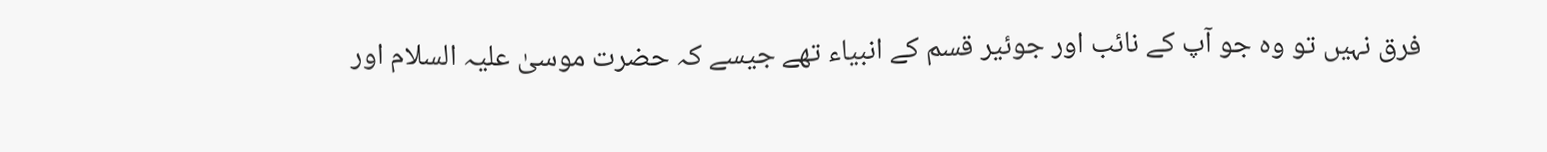فرق نہیں تو وہ جو آپ کے نائب اور جوئیر قسم کے انبیاء تھے جیسے کہ حضرت موسیٰ علیہ السلام اور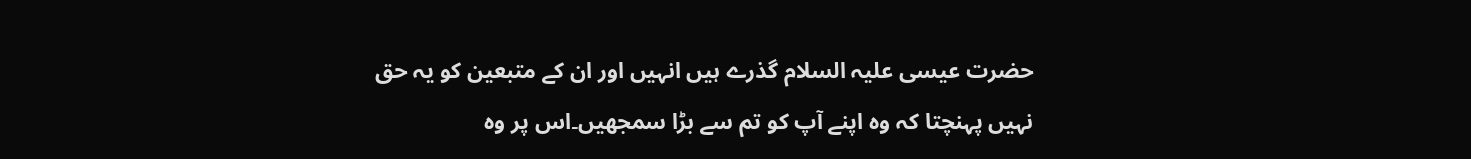حضرت عیسی علیہ السلام گذرے ہیں انہیں اور ان کے متبعین کو یہ حق نہیں پہنچتا کہ وہ اپنے آپ کو تم سے بڑا سمجھیں۔اس پر وہ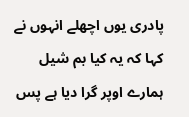پادری یوں اچھلے انہوں نے کہا کہ یہ کیا بم شیل ہمارے اوپر گرا دیا ہے پس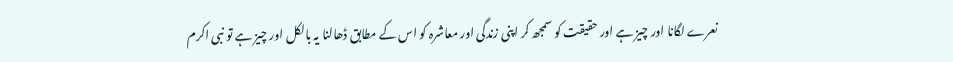نعرے لگانا اور چیز ہے اور حقیقت کو سمجھ کر اپنی زندگی اور معاشرہ کو اس کے مطابق ڈھالنا یہ بالکل اور چیز ہے تو نبی اکرم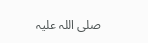صلی اللہ علیہ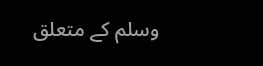وسلم کے متعلق